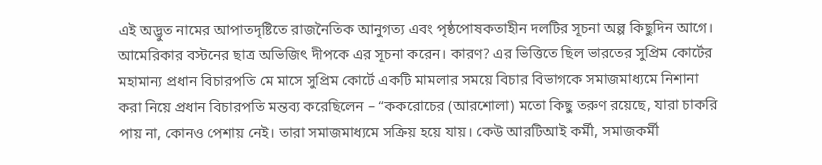এই অদ্ভুত নামের আপাতদৃষ্টিতে রাজনৈতিক আনুগত্য এবং পৃষ্ঠপোষকতাহীন দলটির সূচনা অল্প কিছুদিন আগে। আমেরিকার বস্টনের ছাত্র অভিজিৎ দীপকে এর সূচনা করেন। কারণ? এর ভিত্তিতে ছিল ভারতের সুপ্রিম কোর্টের মহামান্য প্রধান বিচারপতি মে মাসে সুপ্রিম কোর্টে একটি মামলার সময়ে বিচার বিভাগকে সমাজমাধ্যমে নিশানা করা নিয়ে প্রধান বিচারপতি মন্তব্য করেছিলেন – “ককরোচের (আরশোলা) মতো কিছু তরুণ রয়েছে, যারা চাকরি পায় না, কোনও পেশায় নেই। তারা সমাজমাধ্যমে সক্রিয় হয়ে যায়। কেউ আরটিআই কর্মী, সমাজকর্মী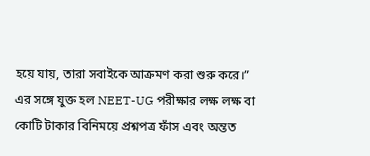হয়ে যায়, তারা সবাইকে আক্রমণ করা শুরু করে।”
এর সঙ্গে যুক্ত হল NEET-UG পরীক্ষার লক্ষ লক্ষ বা কোটি টাকার বিনিময়ে প্রশ্নপত্র ফাঁস এবং অন্তত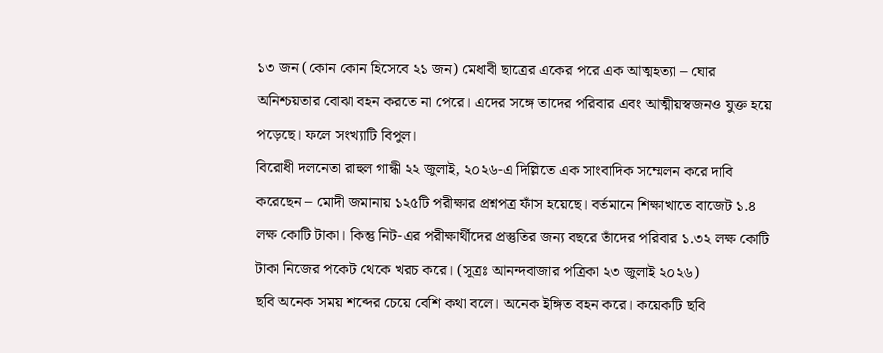১৩ জন (কোন কোন হিসেবে ২১ জন) মেধাবী ছাত্রের একের পরে এক আত্মহত্যা – ঘোর অনিশ্চয়তার বোঝা বহন করতে না পেরে। এদের সঙ্গে তাদের পরিবার এবং আত্মীয়স্বজনও যুক্ত হয়ে পড়েছে। ফলে সংখ্যাটি বিপুল।
বিরোধী দলনেতা রাহুল গান্ধী ২২ জুলাই, ২০২৬-এ দিল্লিতে এক সাংবাদিক সম্মেলন করে দাবি করেছেন – মোদী জমানায় ১২৫টি পরীক্ষার প্রশ্নপত্র ফাঁস হয়েছে। বর্তমানে শিক্ষাখাতে বাজেট ১.৪ লক্ষ কোটি টাকা। কিন্তু নিট-এর পরীক্ষার্থীদের প্রস্তুতির জন্য বছরে তাঁদের পরিবার ১.৩২ লক্ষ কোটি টাকা নিজের পকেট থেকে খরচ করে। (সূত্রঃ আনন্দবাজার পত্রিকা ২৩ জুলাই ২০২৬)
ছবি অনেক সময় শব্দের চেয়ে বেশি কথা বলে। অনেক ইঙ্গিত বহন করে। কয়েকটি ছবি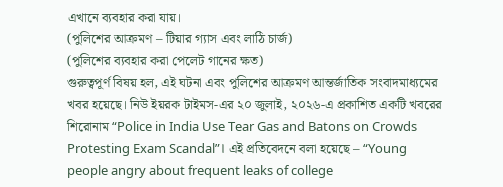এখানে ব্যবহার করা যায়।
(পুলিশের আক্রমণ – টিয়ার গ্যাস এবং লাঠি চার্জ)
(পুলিশের ব্যবহার করা পেলেট গানের ক্ষত)
গুরুত্বপূর্ণ বিষয় হল, এই ঘটনা এবং পুলিশের আক্রমণ আন্তর্জাতিক সংবাদমাধ্যমের খবর হয়েছে। নিউ ইয়রক টাইমস-এর ২০ জুলাই, ২০২৬-এ প্রকাশিত একটি খবরের শিরোনাম “Police in India Use Tear Gas and Batons on Crowds Protesting Exam Scandal”। এই প্রতিবেদনে বলা হয়েছে – “Young people angry about frequent leaks of college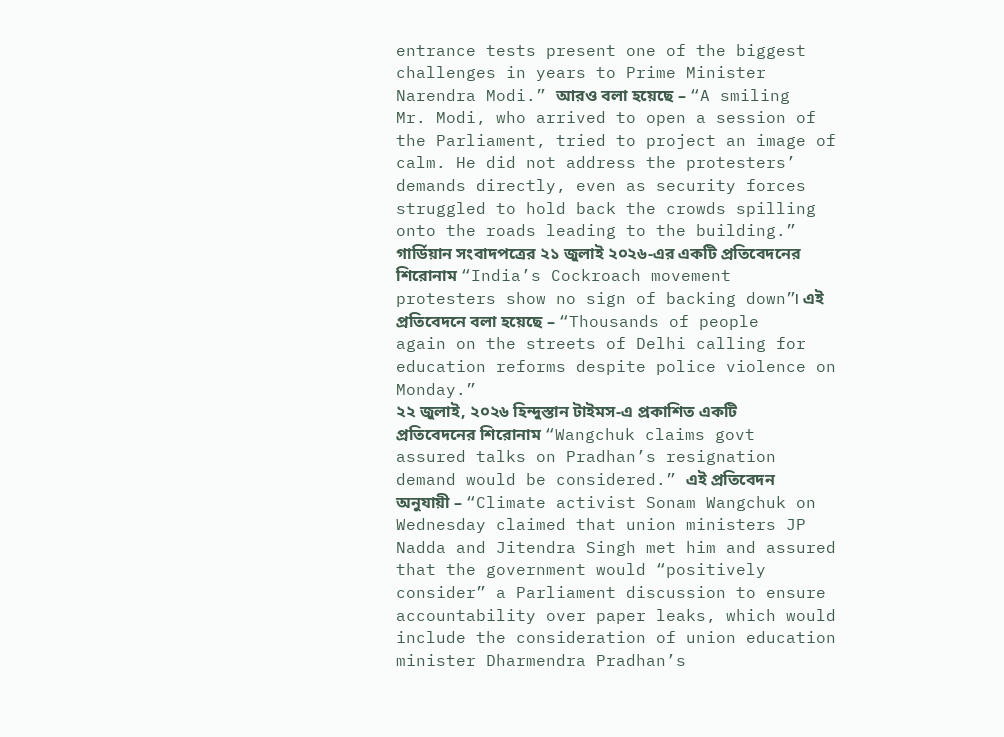entrance tests present one of the biggest challenges in years to Prime Minister Narendra Modi.” আরও বলা হয়েছে – “A smiling Mr. Modi, who arrived to open a session of the Parliament, tried to project an image of calm. He did not address the protesters’ demands directly, even as security forces struggled to hold back the crowds spilling onto the roads leading to the building.”
গার্ডিয়ান সংবাদপত্রের ২১ জুলাই ২০২৬-এর একটি প্রতিবেদনের শিরোনাম “India’s Cockroach movement protesters show no sign of backing down”। এই প্রতিবেদনে বলা হয়েছে – “Thousands of people again on the streets of Delhi calling for education reforms despite police violence on Monday.”
২২ জুলাই, ২০২৬ হিন্দুস্তান টাইমস-এ প্রকাশিত একটি প্রতিবেদনের শিরোনাম “Wangchuk claims govt assured talks on Pradhan’s resignation demand would be considered.” এই প্রতিবেদন অনুযায়ী – “Climate activist Sonam Wangchuk on Wednesday claimed that union ministers JP Nadda and Jitendra Singh met him and assured that the government would “positively consider” a Parliament discussion to ensure accountability over paper leaks, which would include the consideration of union education minister Dharmendra Pradhan’s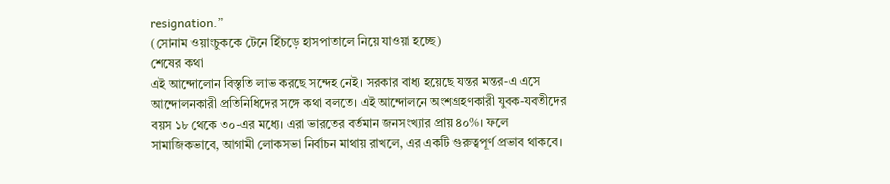resignation.”
(সোনাম ওয়াংচুককে টেনে হিঁচড়ে হাসপাতালে নিয়ে যাওয়া হচ্ছে)
শেষের কথা
এই আন্দোলোন বিস্তৃতি লাভ করছে সন্দেহ নেই। সরকার বাধ্য হয়েছে যন্তর মন্তর-এ এসে আন্দোলনকারী প্রতিনিধিদের সঙ্গে কথা বলতে। এই আন্দোলনে অংশগ্রহণকারী যুবক-যবতীদের বয়স ১৮ থেকে ৩০-এর মধ্যে। এরা ভারতের বর্তমান জনসংখ্যার প্রায় ৪০%। ফলে সামাজিকভাবে, আগামী লোকসভা নির্বাচন মাথায় রাখলে, এর একটি গুরুত্বপূর্ণ প্রভাব থাকবে।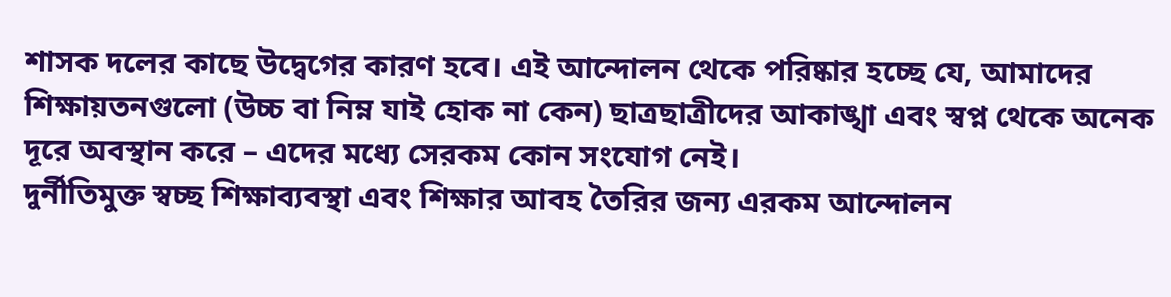শাসক দলের কাছে উদ্বেগের কারণ হবে। এই আন্দোলন থেকে পরিষ্কার হচ্ছে যে, আমাদের শিক্ষায়তনগুলো (উচ্চ বা নিম্ন যাই হোক না কেন) ছাত্রছাত্রীদের আকাঙ্খা এবং স্বপ্ন থেকে অনেক দূরে অবস্থান করে – এদের মধ্যে সেরকম কোন সংযোগ নেই।
দুর্নীতিমুক্ত স্বচ্ছ শিক্ষাব্যবস্থা এবং শিক্ষার আবহ তৈরির জন্য এরকম আন্দোলন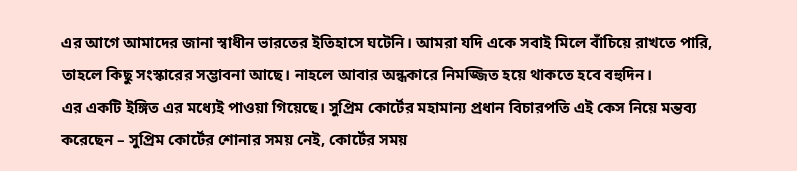এর আগে আমাদের জানা স্বাধীন ভারতের ইতিহাসে ঘটেনি। আমরা যদি একে সবাই মিলে বাঁচিয়ে রাখতে পারি, তাহলে কিছু সংস্কারের সম্ভাবনা আছে। নাহলে আবার অন্ধকারে নিমজ্জিত হয়ে থাকতে হবে বহুদিন।
এর একটি ইঙ্গিত এর মধ্যেই পাওয়া গিয়েছে। সুপ্রিম কোর্টের মহামান্য প্রধান বিচারপতি এই কেস নিয়ে মন্তব্য করেছেন – সুপ্রিম কোর্টের শোনার সময় নেই, কোর্টের সময়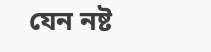যেন নষ্ট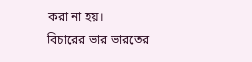করা না হয়।
বিচারের ভার ভারতের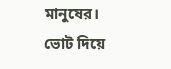মানুষের। ভোট দিয়ে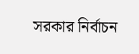সরকার নির্বাচন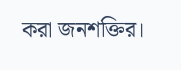করা জনশক্তির।